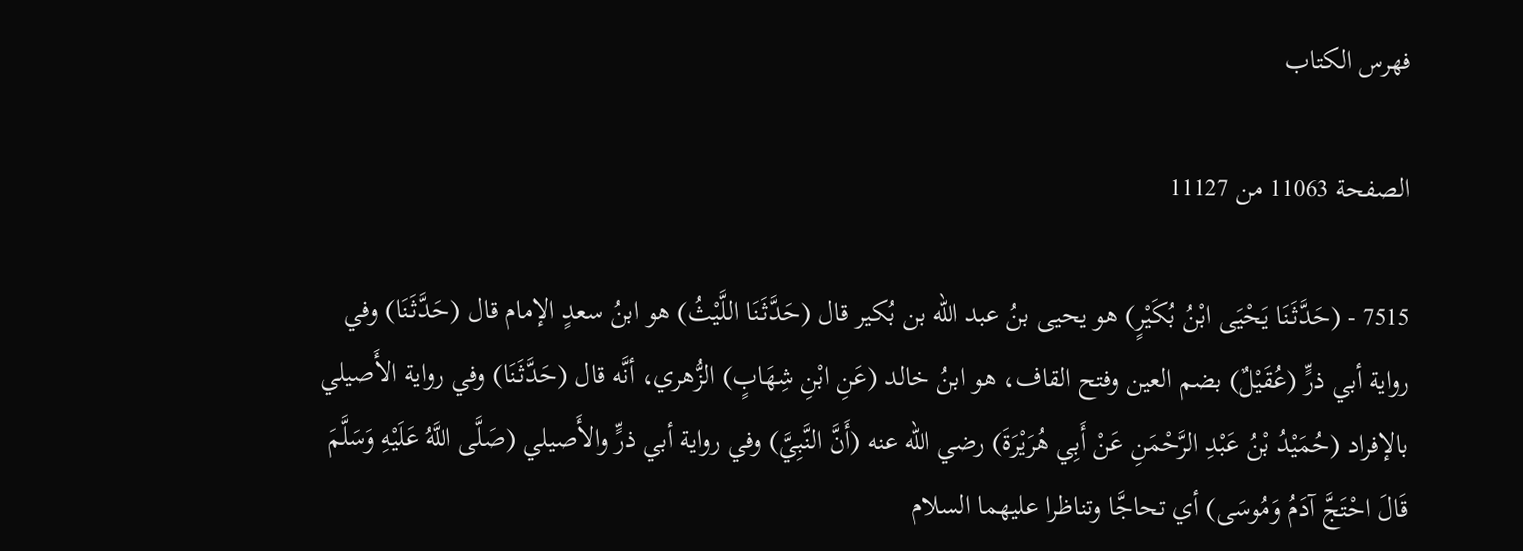فهرس الكتاب

الصفحة 11063 من 11127

7515 - (حَدَّثَنَا يَحْيَى ابْنُ بُكَيْرٍ) هو يحيى بنُ عبد الله بن بُكير قال (حَدَّثَنَا اللَّيْثُ) هو ابنُ سعدٍ الإمام قال (حَدَّثَنَا) وفي رواية أبي ذرٍّ (عُقَيْلٌ) بضم العين وفتح القاف، هو ابنُ خالد (عَنِ ابْنِ شِهَابٍ) الزُّهري، أنَّه قال (حَدَّثَنَا) وفي رواية الأَصيلي بالإفراد (حُمَيْدُ بْنُ عَبْدِ الرَّحْمَنِ عَنْ أَبِي هُرَيْرَةَ) رضي الله عنه (أَنَّ النَّبِيَّ) وفي رواية أبي ذرٍّ والأَصيلي (صَلَّى اللَّهُ عَلَيْهِ وَسَلَّمَ قَالَ احْتَجَّ آدَمُ وَمُوسَى) أي تحاجَّا وتناظرا عليهما السلام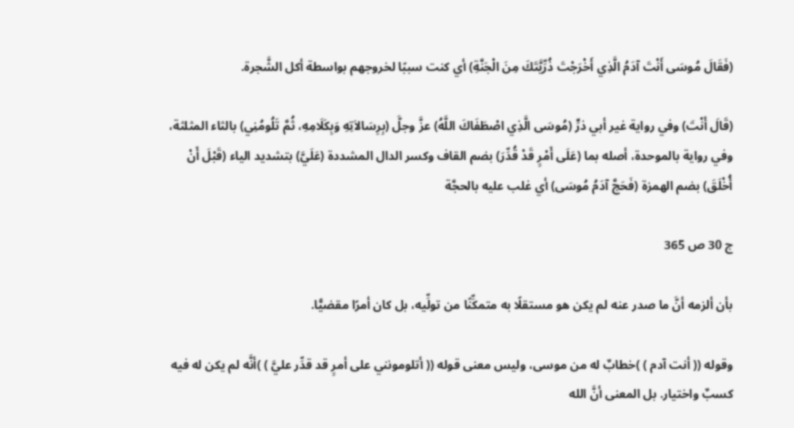(فَقَالَ مُوسَى أَنْتَ آدَمُ الَّذِي أَخْرَجْتَ ذُرِّيَّتَكَ مِنَ الْجَنَّةِ) أي كنت سببًا لخروجهم بواسطة أكل الشَّجرة.

(قَالَ أَنْتَ) وفي رواية غير أبي ذرٍّ (مُوسَى الَّذِي اصْطَفَاكَ اللَّهُ) عزَّ وجلَّ (بِرِسَالاَتِهِ وَبِكَلَامِهِ، ثُمَّ تَلُومُنِي) بالثاء المثلثة، وفي رواية بالموحدة، أصله بما (عَلَى أَمْرٍ قَدْ قُدِّرَ) بضم القاف وكسر الدال المشددة (عَلَيَّ) بتشديد الياء (قَبْلَ أَنْ أُخْلَقَ) بضم الهمزة (فَحَجَّ آدَمُ مُوسَى) أي غلب عليه بالحجَّة

ج 30 ص 365

بأن ألزمه أنَّ ما صدر عنه لم يكن هو مستقلًا به متمكِّنًا من تولِّيه، بل كان أمرًا مقضيًّا.

وقوله (( أنت آدم ) )خطابٌ له من موسى، وليس معنى قوله (( أتلومونني على أمرٍ قد قدِّر عليَّ ) )أنَّه لم يكن له فيه كسبٌ واختيار. بل المعنى أنَّ الله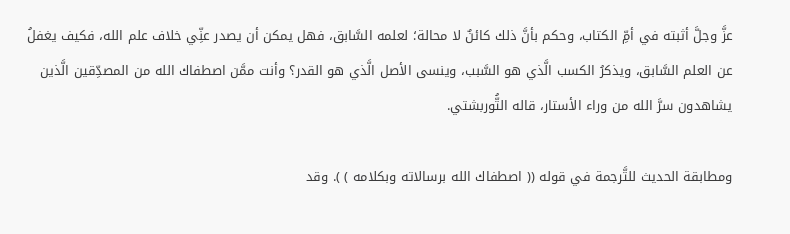عزَّ وجلَّ أثبته في أمِّ الكتاب، وحكم بأنَّ ذلك كائنٌ لا محالة؛ لعلمه السَّابق، فهل يمكن أن يصدر عنِّي خلاف علم الله، فكيف يغفلُ عن العلم السَّابق، ويذكرُ الكسب الَّذي هو السَّبب، وينسى الأصل الَّذي هو القدر؟ وأنت ممَّن اصطفاك الله من المصدِّقين الَّذين يشاهدون سرَّ الله من وراء الأستار، قاله التُّوربشتي.

ومطابقة الحديث للتَّرجمة في قوله (( اصطفاك الله برسالاته وبكلامه ) ). وقد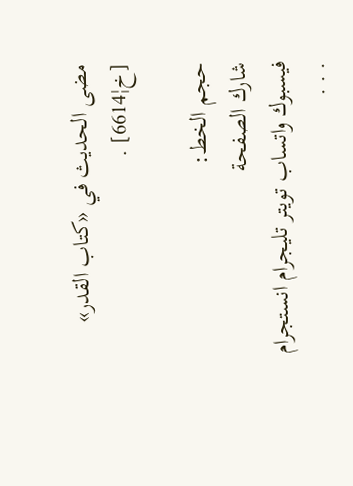مضى الحديث في «كتاب القدر» [خ¦6614] .

حجم الخط:
شارك الصفحة
فيسبوك واتساب تويتر تليجرام انستجرام
. . .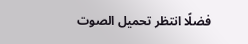فضلًا انتظر تحميل الصوت